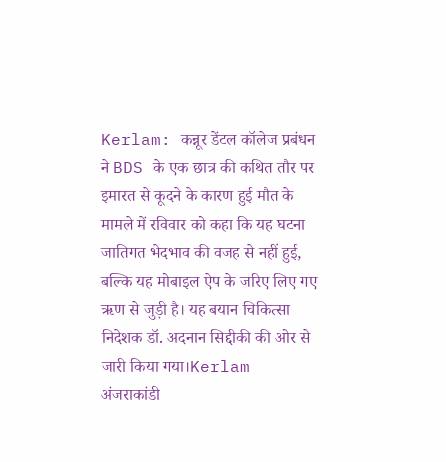Kerlam: कन्नूर डेंटल कॉलेज प्रबंधन ने BDS के एक छात्र की कथित तौर पर इमारत से कूदने के कारण हुई मौत के मामले में रविवार को कहा कि यह घटना जातिगत भेदभाव की वजह से नहीं हुई, बल्कि यह मोबाइल ऐप के जरिए लिए गए ऋण से जुड़ी है। यह बयान चिकित्सा निदेशक डॉ. अदनान सिद्दीकी की ओर से जारी किया गया।Kerlam
अंजराकांडी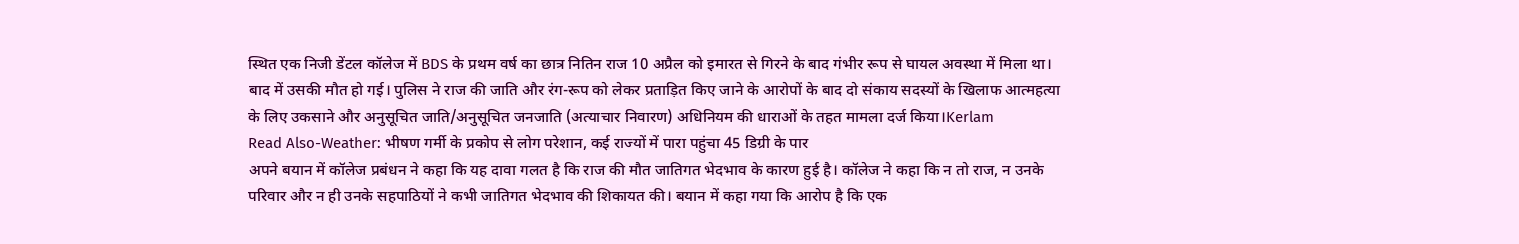स्थित एक निजी डेंटल कॉलेज में BDS के प्रथम वर्ष का छात्र नितिन राज 10 अप्रैल को इमारत से गिरने के बाद गंभीर रूप से घायल अवस्था में मिला था। बाद में उसकी मौत हो गई। पुलिस ने राज की जाति और रंग-रूप को लेकर प्रताड़ित किए जाने के आरोपों के बाद दो संकाय सदस्यों के खिलाफ आत्महत्या के लिए उकसाने और अनुसूचित जाति/अनुसूचित जनजाति (अत्याचार निवारण) अधिनियम की धाराओं के तहत मामला दर्ज किया।Kerlam
Read Also-Weather: भीषण गर्मी के प्रकोप से लोग परेशान, कई राज्यों में पारा पहुंचा 45 डिग्री के पार
अपने बयान में कॉलेज प्रबंधन ने कहा कि यह दावा गलत है कि राज की मौत जातिगत भेदभाव के कारण हुई है। कॉलेज ने कहा कि न तो राज, न उनके परिवार और न ही उनके सहपाठियों ने कभी जातिगत भेदभाव की शिकायत की। बयान में कहा गया कि आरोप है कि एक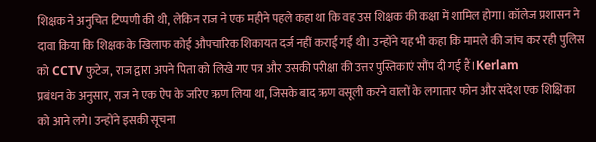शिक्षक ने अनुचित टिप्पणी की थी, लेकिन राज ने एक महीने पहले कहा था कि वह उस शिक्षक की कक्षा में शामिल होगा। कॉलेज प्रशासन ने दावा किया कि शिक्षक के खिलाफ कोई औपचारिक शिकायत दर्ज नहीं कराई गई थी। उन्होंने यह भी कहा कि मामले की जांच कर रही पुलिस को CCTV फुटेज, राज द्वारा अपने पिता को लिखे गए पत्र और उसकी परीक्षा की उत्तर पुस्तिकाएं सौंप दी गई हैं।Kerlam
प्रबंधन के अनुसार, राज ने एक ऐप के जरिए ऋण लिया था, जिसके बाद ऋण वसूली करने वालों के लगातार फोन और संदेश एक शिक्षिका को आने लगे। उन्होंने इसकी सूचना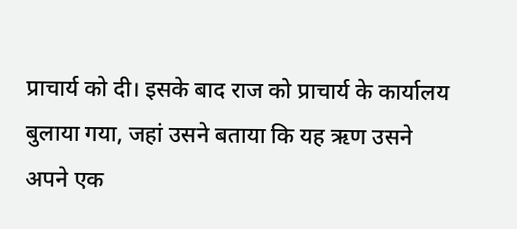प्राचार्य को दी। इसके बाद राज को प्राचार्य के कार्यालय बुलाया गया, जहां उसने बताया कि यह ऋण उसने अपने एक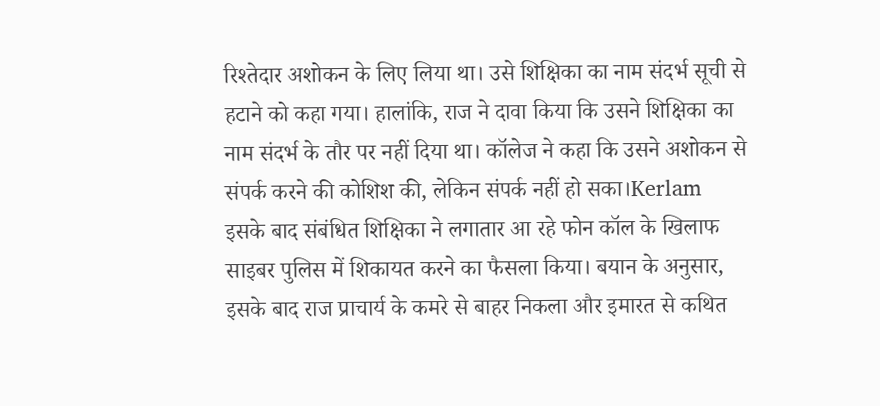रिश्तेदार अशोकन के लिए लिया था। उसे शिक्षिका का नाम संदर्भ सूची से हटाने को कहा गया। हालांकि, राज ने दावा किया कि उसने शिक्षिका का नाम संदर्भ के तौर पर नहीं दिया था। कॉलेज ने कहा कि उसने अशोकन से संपर्क करने की कोशिश की, लेकिन संपर्क नहीं हो सका।Kerlam
इसके बाद संबंधित शिक्षिका ने लगातार आ रहे फोन कॉल के खिलाफ साइबर पुलिस में शिकायत करने का फैसला किया। बयान के अनुसार, इसके बाद राज प्राचार्य के कमरे से बाहर निकला और इमारत से कथित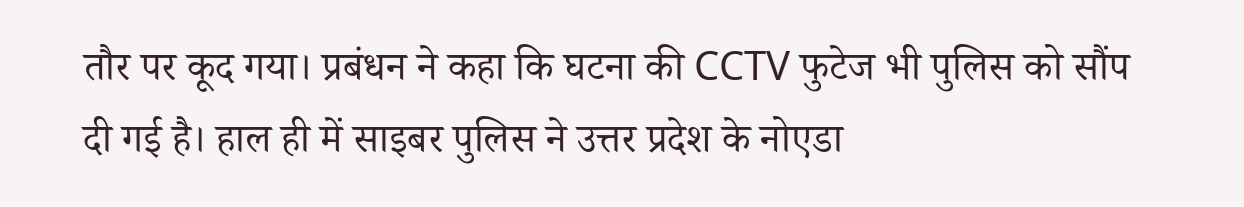तौर पर कूद गया। प्रबंधन ने कहा कि घटना की CCTV फुटेज भी पुलिस को सौंप दी गई है। हाल ही में साइबर पुलिस ने उत्तर प्रदेश के नोएडा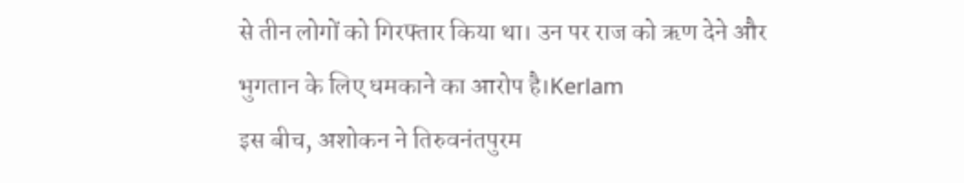से तीन लोगों को गिरफ्तार किया था। उन पर राज को ऋण देने और भुगतान के लिए धमकाने का आरोप है।Kerlam
इस बीच, अशोकन ने तिरुवनंतपुरम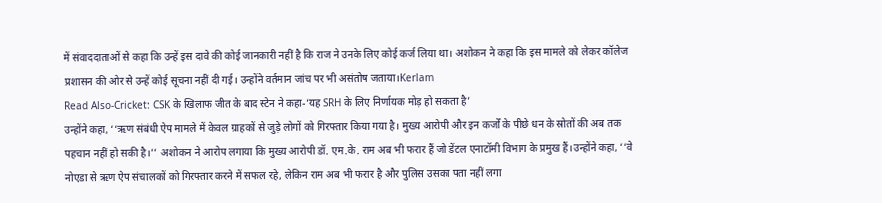में संवाददाताओं से कहा कि उन्हें इस दावे की कोई जानकारी नहीं है कि राज ने उनके लिए कोई कर्ज लिया था। अशोकन ने कहा कि इस मामले को लेकर कॉलेज प्रशासन की ओर से उन्हें कोई सूचना नहीं दी गई। उन्होंने वर्तमान जांच पर भी असंतोष जताया।Kerlam
Read Also-Cricket: CSK के खिलाफ जीत के बाद स्टेन ने कहा-‘यह SRH के लिए निर्णायक मोड़ हो सकता है’
उन्होंने कहा, ‘‘ऋण संबंधी ऐप मामले में केवल ग्राहकों से जुड़े लोगों को गिरफ्तार किया गया है। मुख्य आरोपी और इन कर्जों के पीछे धन के स्रोतों की अब तक पहचान नहीं हो सकी है।’’ अशोकन ने आरोप लगाया कि मुख्य आरोपी डॉ. एम.के. राम अब भी फरार हैं जो डेंटल एनाटॉमी विभाग के प्रमुख हैं।उन्होंने कहा, ‘‘वे नोएडा से ऋण ऐप संचालकों को गिरफ्तार करने में सफल रहे, लेकिन राम अब भी फरार है और पुलिस उसका पता नहीं लगा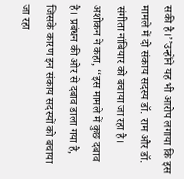सकी है।’’उन्होंने यह भी आरोप लगाया कि इस मामले में दो संकाय सदस्य डॉ. राम और डॉ. संगीता नांबियार को बचाया जा रहा है। अशोकन ने कहा, ‘‘इस मामले में कुछ दबाव है। प्रबंधन की ओर से दबाव डाला गया है, जिसके कारण इन संकाय सदस्यों को बचाया जा रहा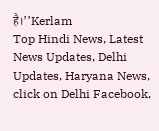है।’’Kerlam
Top Hindi News, Latest News Updates, Delhi Updates, Haryana News, click on Delhi Facebook,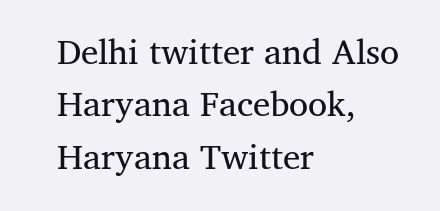Delhi twitter and Also Haryana Facebook, Haryana Twitter